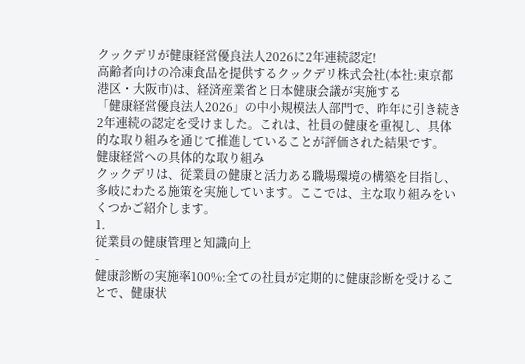クックデリが健康経営優良法人2026に2年連続認定!
高齢者向けの冷凍食品を提供するクックデリ株式会社(本社:東京都港区・大阪市)は、経済産業省と日本健康会議が実施する
「健康経営優良法人2026」の中小規模法人部門で、昨年に引き続き2年連続の認定を受けました。これは、社員の健康を重視し、具体的な取り組みを通じて推進していることが評価された結果です。
健康経営への具体的な取り組み
クックデリは、従業員の健康と活力ある職場環境の構築を目指し、多岐にわたる施策を実施しています。ここでは、主な取り組みをいくつかご紹介します。
1.
従業員の健康管理と知識向上
-
健康診断の実施率100%:全ての社員が定期的に健康診断を受けることで、健康状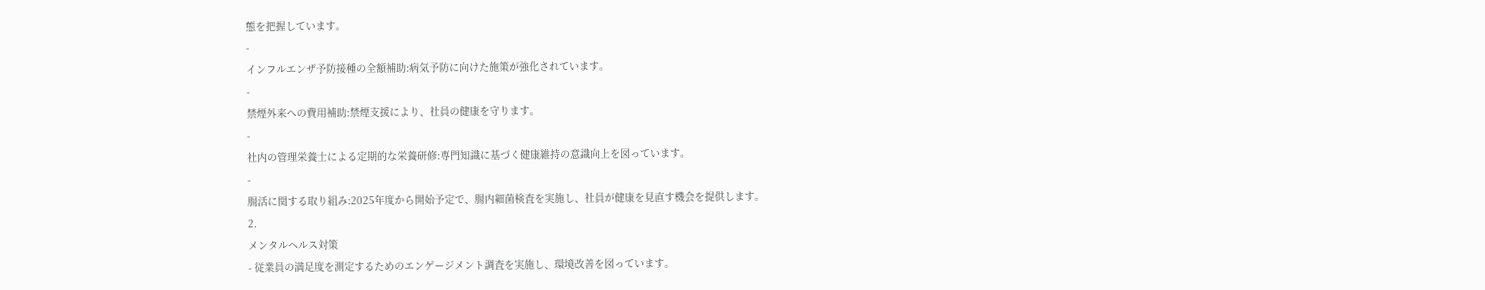態を把握しています。
-
インフルエンザ予防接種の全額補助:病気予防に向けた施策が強化されています。
-
禁煙外来への費用補助:禁煙支援により、社員の健康を守ります。
-
社内の管理栄養士による定期的な栄養研修:専門知識に基づく健康維持の意識向上を図っています。
-
腸活に関する取り組み:2025年度から開始予定で、腸内細菌検査を実施し、社員が健康を見直す機会を提供します。
2.
メンタルヘルス対策
- 従業員の満足度を測定するためのエンゲージメント調査を実施し、環境改善を図っています。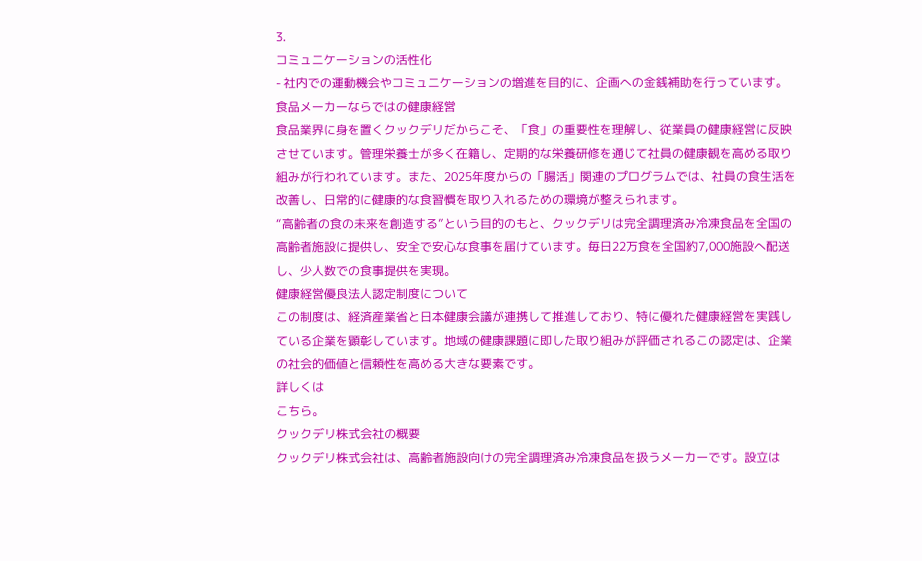3.
コミュニケーションの活性化
- 社内での運動機会やコミュニケーションの増進を目的に、企画への金銭補助を行っています。
食品メーカーならではの健康経営
食品業界に身を置くクックデリだからこそ、「食」の重要性を理解し、従業員の健康経営に反映させています。管理栄養士が多く在籍し、定期的な栄養研修を通じて社員の健康観を高める取り組みが行われています。また、2025年度からの「腸活」関連のプログラムでは、社員の食生活を改善し、日常的に健康的な食習慣を取り入れるための環境が整えられます。
“高齢者の食の未来を創造する”という目的のもと、クックデリは完全調理済み冷凍食品を全国の高齢者施設に提供し、安全で安心な食事を届けています。毎日22万食を全国約7,000施設へ配送し、少人数での食事提供を実現。
健康経営優良法人認定制度について
この制度は、経済産業省と日本健康会議が連携して推進しており、特に優れた健康経営を実践している企業を顕彰しています。地域の健康課題に即した取り組みが評価されるこの認定は、企業の社会的価値と信頼性を高める大きな要素です。
詳しくは
こちら。
クックデリ株式会社の概要
クックデリ株式会社は、高齢者施設向けの完全調理済み冷凍食品を扱うメーカーです。設立は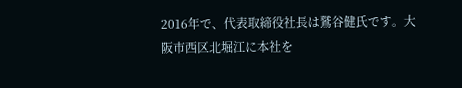2016年で、代表取締役社長は鷲谷健氏です。大阪市西区北堀江に本社を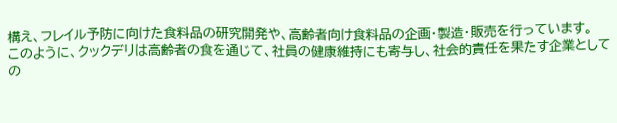構え、フレイル予防に向けた食料品の研究開発や、高齢者向け食料品の企画・製造・販売を行っています。
このように、クックデリは高齢者の食を通じて、社員の健康維持にも寄与し、社会的責任を果たす企業としての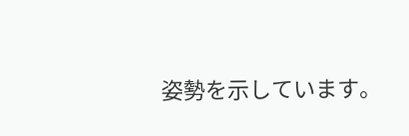姿勢を示しています。